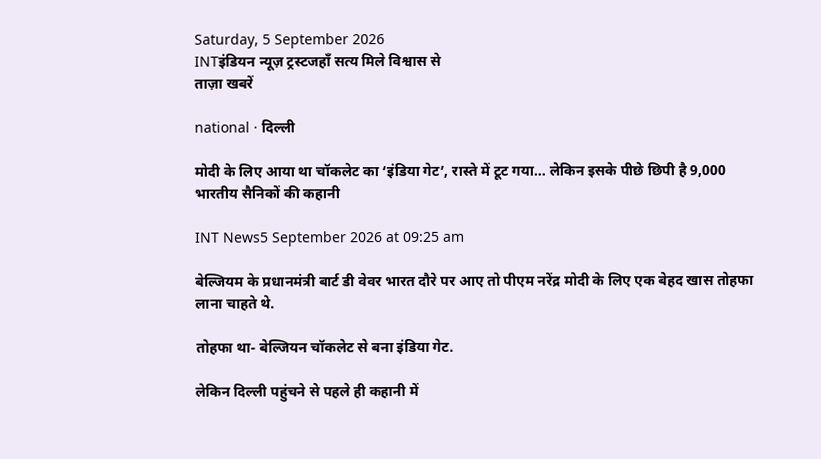Saturday, 5 September 2026
INTइंडियन न्यूज़ ट्रस्टजहाँ सत्य मिले विश्वास से
ताज़ा खबरें

national · दिल्ली

मोदी के लिए आया था चॉकलेट का ‘इंडिया गेट’, रास्ते में टूट गया… लेकिन इसके पीछे छिपी है 9,000 भारतीय सैनिकों की कहानी

INT News5 September 2026 at 09:25 am

बेल्जियम के प्रधानमंत्री बार्ट डी वेवर भारत दौरे पर आए तो पीएम नरेंद्र मोदी के लिए एक बेहद खास तोहफा लाना चाहते थे.

तोहफा था- बेल्जियन चॉकलेट से बना इंडिया गेट.

लेकिन दिल्ली पहुंचने से पहले ही कहानी में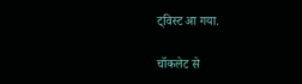ट्विस्ट आ गया.

चॉकलेट से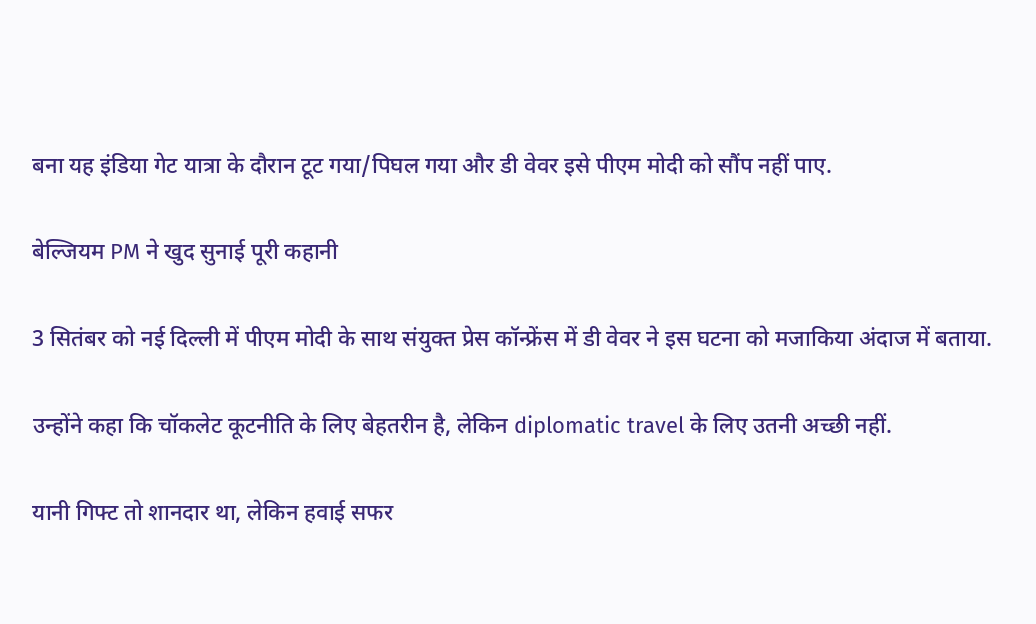बना यह इंडिया गेट यात्रा के दौरान टूट गया/पिघल गया और डी वेवर इसे पीएम मोदी को सौंप नहीं पाए.

बेल्जियम PM ने खुद सुनाई पूरी कहानी

3 सितंबर को नई दिल्ली में पीएम मोदी के साथ संयुक्त प्रेस कॉन्फ्रेंस में डी वेवर ने इस घटना को मजाकिया अंदाज में बताया.

उन्होंने कहा कि चॉकलेट कूटनीति के लिए बेहतरीन है, लेकिन diplomatic travel के लिए उतनी अच्छी नहीं.

यानी गिफ्ट तो शानदार था, लेकिन हवाई सफर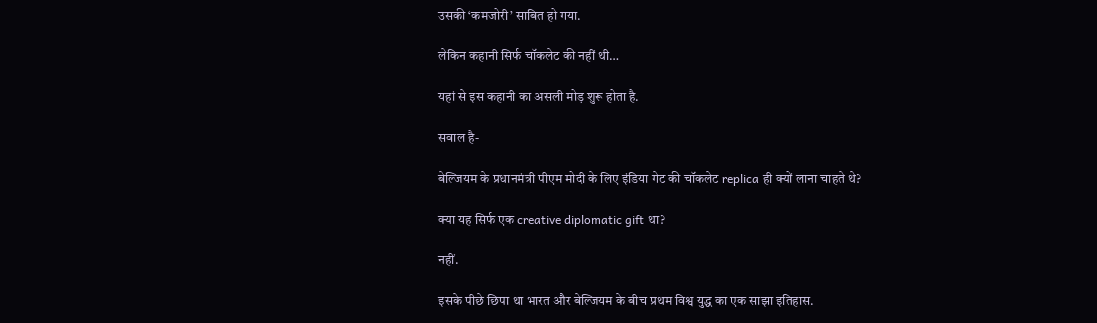उसकी ‘कमजोरी’ साबित हो गया.

लेकिन कहानी सिर्फ चॉकलेट की नहीं थी…

यहां से इस कहानी का असली मोड़ शुरू होता है.

सवाल है-

बेल्जियम के प्रधानमंत्री पीएम मोदी के लिए इंडिया गेट की चॉकलेट replica ही क्यों लाना चाहते थे?

क्या यह सिर्फ एक creative diplomatic gift था?

नहीं.

इसके पीछे छिपा था भारत और बेल्जियम के बीच प्रथम विश्व युद्ध का एक साझा इतिहास.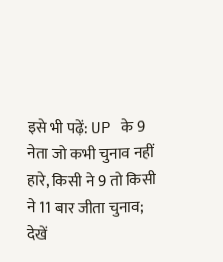इसे भी पढ़ें: UP के 9 नेता जो कभी चुनाव नहीं हारे, किसी ने 9 तो किसी ने 11 बार जीता चुनाव; देखें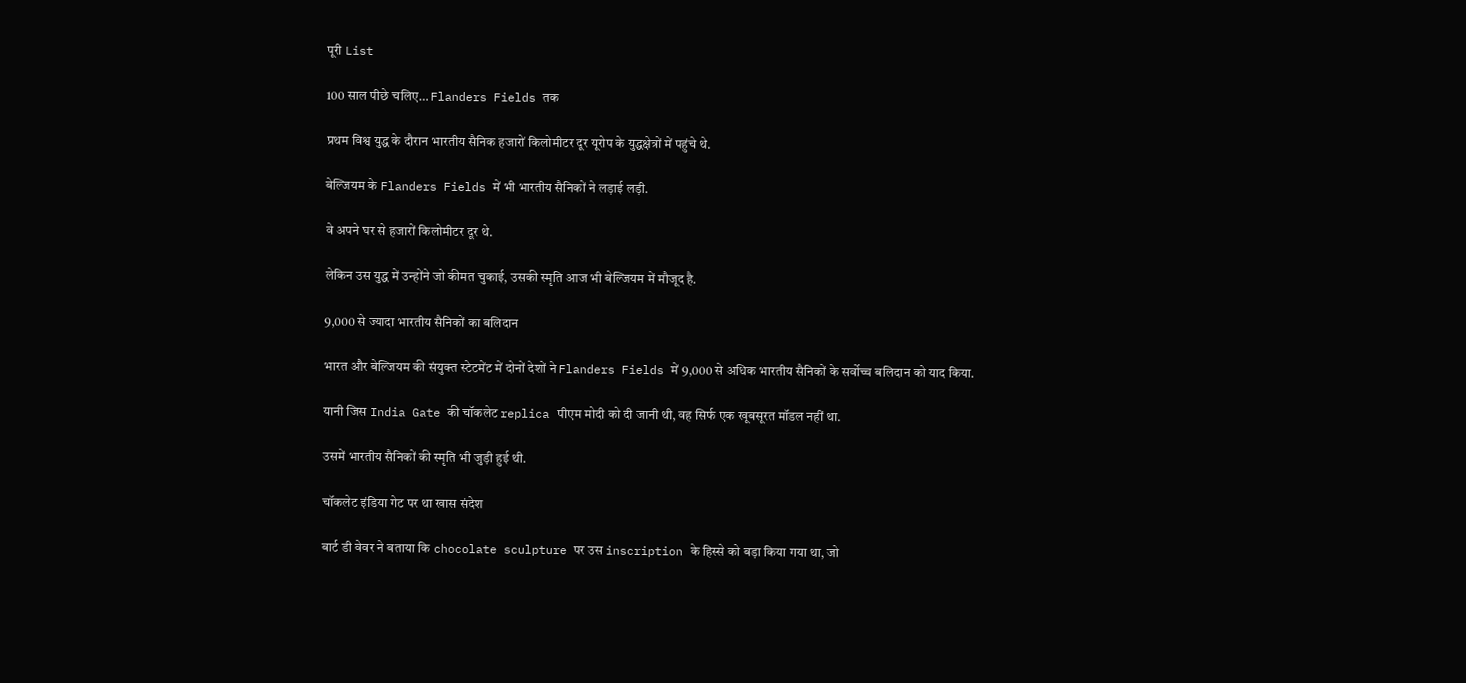पूरी List

100 साल पीछे चलिए… Flanders Fields तक

प्रथम विश्व युद्ध के दौरान भारतीय सैनिक हजारों किलोमीटर दूर यूरोप के युद्धक्षेत्रों में पहुंचे थे.

बेल्जियम के Flanders Fields में भी भारतीय सैनिकों ने लड़ाई लड़ी.

वे अपने घर से हजारों किलोमीटर दूर थे.

लेकिन उस युद्ध में उन्होंने जो कीमत चुकाई, उसकी स्मृति आज भी बेल्जियम में मौजूद है.

9,000 से ज्यादा भारतीय सैनिकों का बलिदान

भारत और बेल्जियम की संयुक्त स्टेटमेंट में दोनों देशों ने Flanders Fields में 9,000 से अधिक भारतीय सैनिकों के सर्वोच्च बलिदान को याद किया.

यानी जिस India Gate की चॉकलेट replica पीएम मोदी को दी जानी थी, वह सिर्फ एक खूबसूरत मॉडल नहीं था.

उसमें भारतीय सैनिकों की स्मृति भी जुड़ी हुई थी.

चॉकलेट इंडिया गेट पर था खास संदेश

बार्ट डी वेवर ने बताया कि chocolate sculpture पर उस inscription के हिस्से को बड़ा किया गया था, जो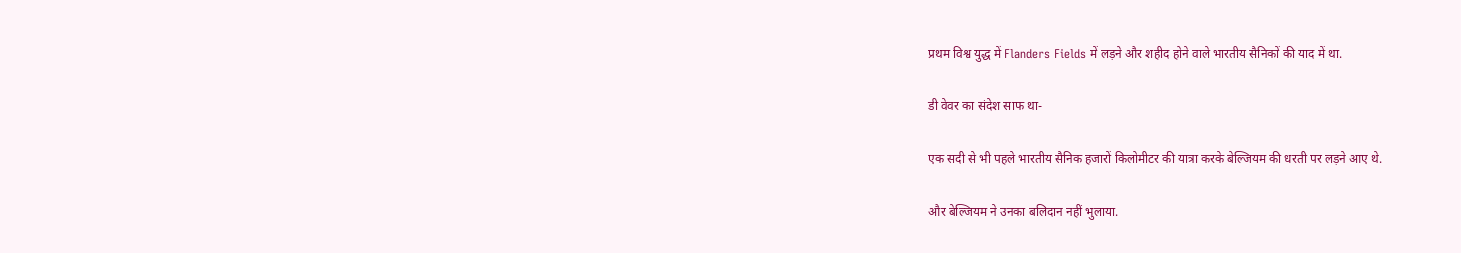प्रथम विश्व युद्ध में Flanders Fields में लड़ने और शहीद होने वाले भारतीय सैनिकों की याद में था.

डी वेवर का संदेश साफ था-

एक सदी से भी पहले भारतीय सैनिक हजारों किलोमीटर की यात्रा करके बेल्जियम की धरती पर लड़ने आए थे.

और बेल्जियम ने उनका बलिदान नहीं भुलाया.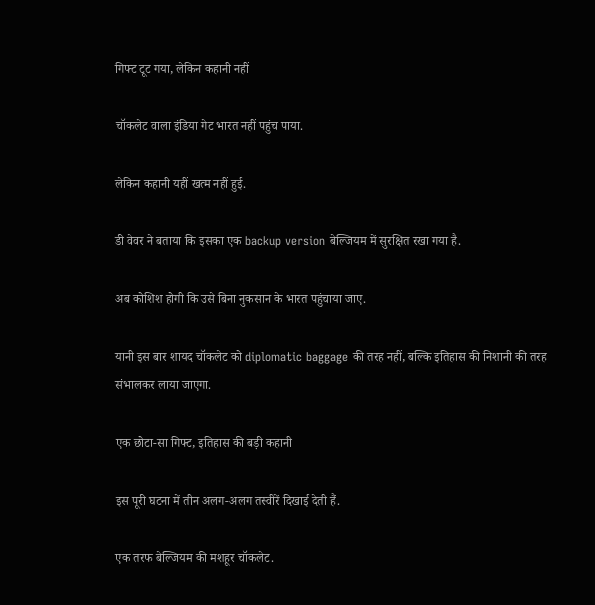गिफ्ट टूट गया, लेकिन कहानी नहीं

चॉकलेट वाला इंडिया गेट भारत नहीं पहुंच पाया.

लेकिन कहानी यहीं खत्म नहीं हुई.

डी वेवर ने बताया कि इसका एक backup version बेल्जियम में सुरक्षित रखा गया है.

अब कोशिश होगी कि उसे बिना नुकसान के भारत पहुंचाया जाए.

यानी इस बार शायद चॉकलेट को diplomatic baggage की तरह नहीं, बल्कि इतिहास की निशानी की तरह संभालकर लाया जाएगा.

एक छोटा-सा गिफ्ट, इतिहास की बड़ी कहानी

इस पूरी घटना में तीन अलग-अलग तस्वीरें दिखाई देती हैं.

एक तरफ बेल्जियम की मशहूर चॉकलेट.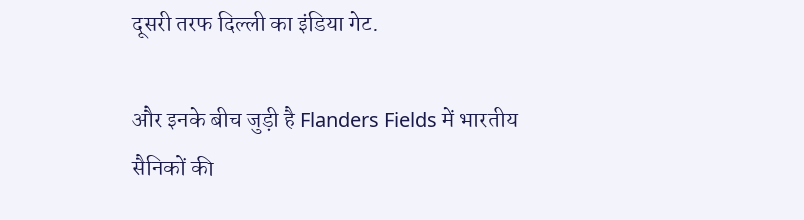दूसरी तरफ दिल्ली का इंडिया गेट.

और इनके बीच जुड़ी है Flanders Fields में भारतीय सैनिकों की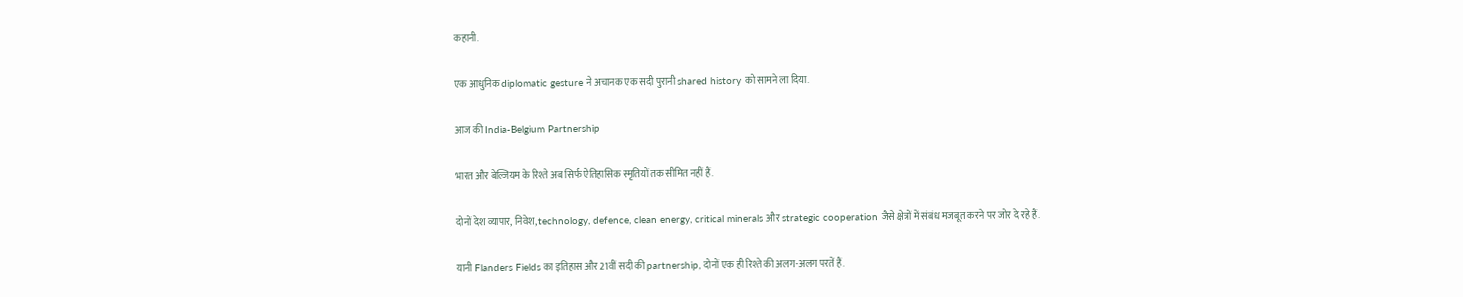कहानी.

एक आधुनिक diplomatic gesture ने अचानक एक सदी पुरानी shared history को सामने ला दिया.

आज की India-Belgium Partnership

भारत और बेल्जियम के रिश्ते अब सिर्फ ऐतिहासिक स्मृतियों तक सीमित नहीं हैं.

दोनों देश व्यापार, निवेश, technology, defence, clean energy, critical minerals और strategic cooperation जैसे क्षेत्रों में संबंध मजबूत करने पर जोर दे रहे हैं.

यानी Flanders Fields का इतिहास और 21वीं सदी की partnership, दोनों एक ही रिश्ते की अलग-अलग परतें हैं.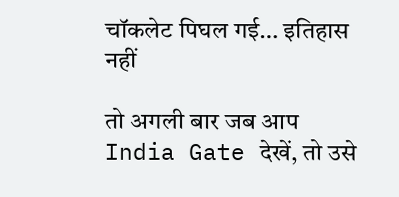चॉकलेट पिघल गई… इतिहास नहीं

तो अगली बार जब आप India Gate देखें, तो उसे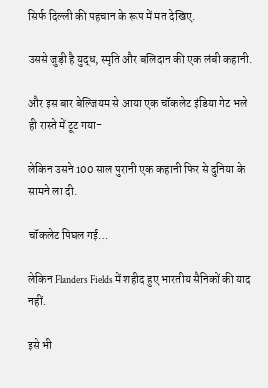सिर्फ दिल्ली की पहचान के रूप में मत देखिए.

उससे जुड़ी है युद्ध, स्मृति और बलिदान की एक लंबी कहानी.

और इस बार बेल्जियम से आया एक चॉकलेट इंडिया गेट भले ही रास्ते में टूट गया-

लेकिन उसने 100 साल पुरानी एक कहानी फिर से दुनिया के सामने ला दी.

चॉकलेट पिघल गई…

लेकिन Flanders Fields में शहीद हुए भारतीय सैनिकों की याद नहीं.

इसे भी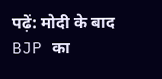पढ़ें: मोदी के बाद BJP का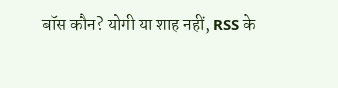बॉस कौन? योगी या शाह नहीं, RSS के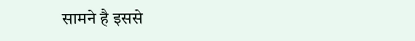सामने है इससे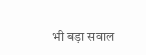भी बड़ा सवाल